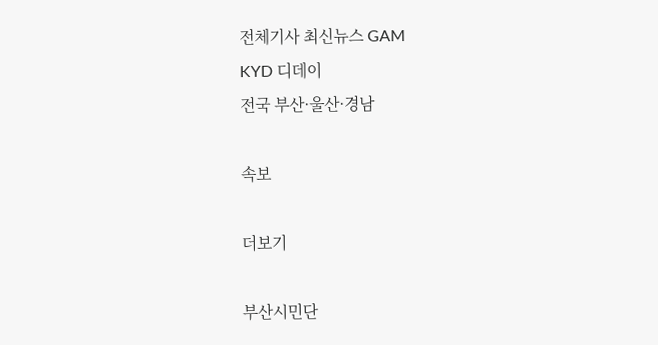전체기사 최신뉴스 GAM
KYD 디데이
전국 부산·울산·경남

속보

더보기

부산시민단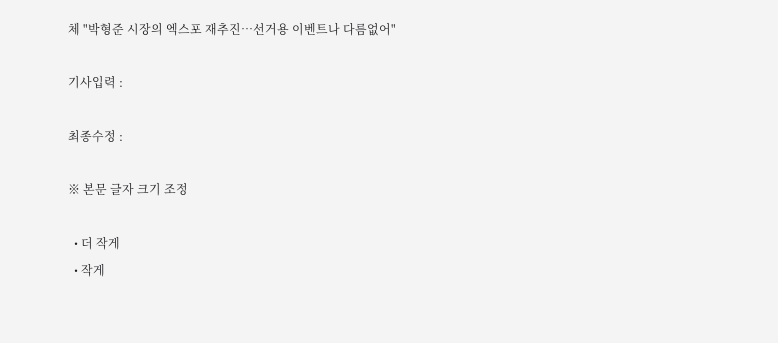체 "박형준 시장의 엑스포 재추진…선거용 이벤트나 다름없어"

기사입력 :

최종수정 :

※ 본문 글자 크기 조정

  • 더 작게
  • 작게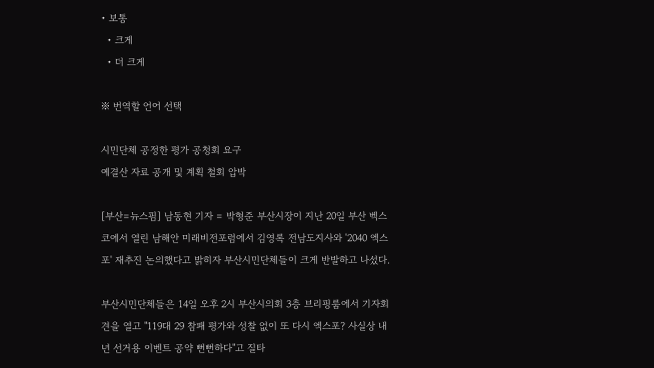• 보통
  • 크게
  • 더 크게

※ 번역할 언어 선택

시민단체 공정한 평가 공청회 요구
예결산 자료 공개 및 계획 철회 압박

[부산=뉴스핌] 남동현 기자 = 박형준 부산시장이 지난 20일 부산 벡스코에서 열린 남해안 미래비전포럼에서 김영록 전남도지사와 '2040 엑스포' 재추진 논의했다고 밝히자 부산시민단체들이 크게 반발하고 나섰다.

부산시민단체들은 14일 오후 2시 부산시의회 3층 브리핑룸에서 기자회견을 열고 "119대 29 참패 평가와 성찰 없이 또 다시 엑스포? 사실상 내년 선거용 이벤트 공약 뻔뻔하다"고 질타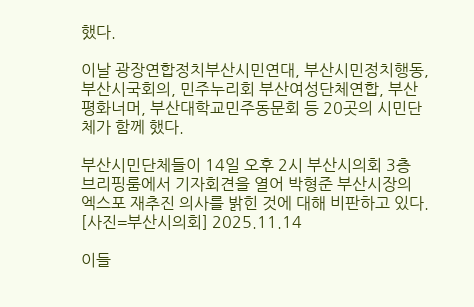했다.

이날 광장연합정치부산시민연대, 부산시민정치행동, 부산시국회의, 민주누리회 부산여성단체연합, 부산평화너머, 부산대학교민주동문회 등 20곳의 시민단체가 함께 했다.

부산시민단체들이 14일 오후 2시 부산시의회 3층 브리핑룸에서 기자회견을 열어 박형준 부산시장의 엑스포 재추진 의사를 밝힌 것에 대해 비판하고 있다. [사진=부산시의회] 2025.11.14

이들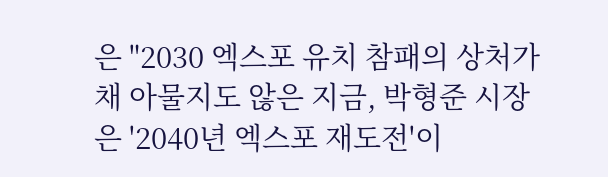은 "2030 엑스포 유치 참패의 상처가 채 아물지도 않은 지금, 박형준 시장은 '2040년 엑스포 재도전'이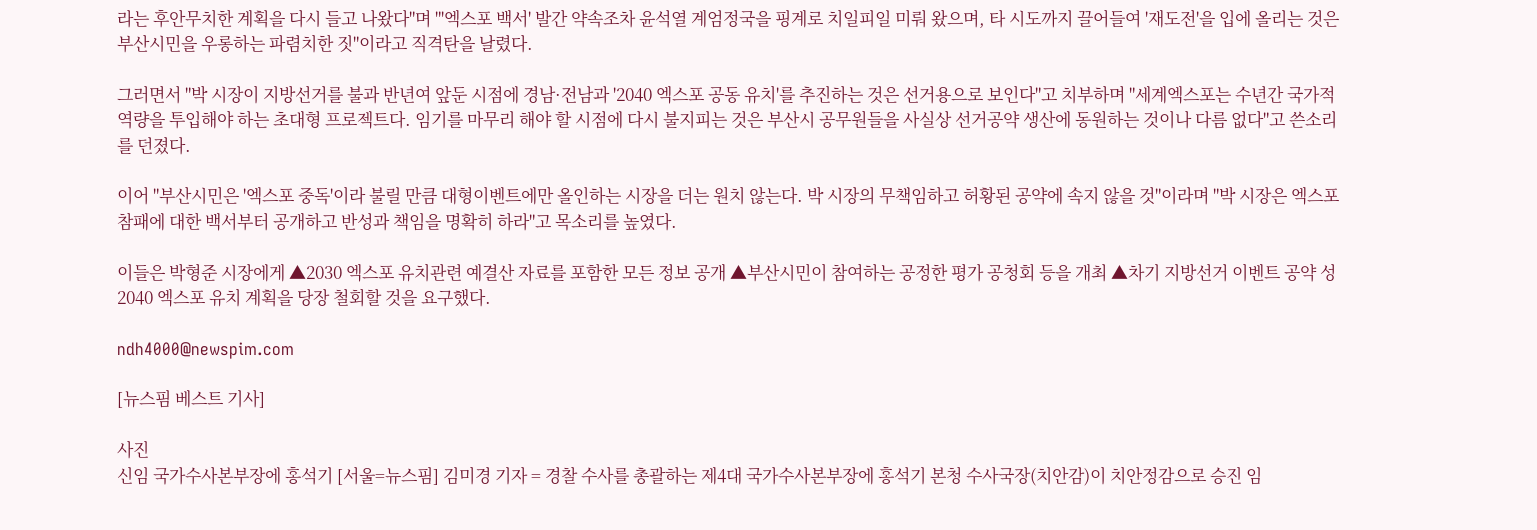라는 후안무치한 계획을 다시 들고 나왔다"며 "'엑스포 백서' 발간 약속조차 윤석열 계엄정국을 핑계로 치일피일 미뤄 왔으며, 타 시도까지 끌어들여 '재도전'을 입에 올리는 것은 부산시민을 우롱하는 파렴치한 짓"이라고 직격탄을 날렸다.

그러면서 "박 시장이 지방선거를 불과 반년여 앞둔 시점에 경남·전남과 '2040 엑스포 공동 유치'를 추진하는 것은 선거용으로 보인다"고 치부하며 "세계엑스포는 수년간 국가적 역량을 투입해야 하는 초대형 프로젝트다. 임기를 마무리 해야 할 시점에 다시 불지피는 것은 부산시 공무원들을 사실상 선거공약 생산에 동원하는 것이나 다름 없다"고 쓴소리를 던졌다.

이어 "부산시민은 '엑스포 중독'이라 불릴 만큼 대형이벤트에만 올인하는 시장을 더는 원치 않는다. 박 시장의 무책임하고 허황된 공약에 속지 않을 것"이라며 "박 시장은 엑스포 참패에 대한 백서부터 공개하고 반성과 책임을 명확히 하라"고 목소리를 높였다.

이들은 박형준 시장에게 ▲2030 엑스포 유치관련 예결산 자료를 포함한 모든 정보 공개 ▲부산시민이 참여하는 공정한 평가 공청회 등을 개최 ▲차기 지방선거 이벤트 공약 성 2040 엑스포 유치 계획을 당장 철회할 것을 요구했다.

ndh4000@newspim.com

[뉴스핌 베스트 기사]

사진
신임 국가수사본부장에 홍석기 [서울=뉴스핌] 김미경 기자 = 경찰 수사를 총괄하는 제4대 국가수사본부장에 홍석기 본청 수사국장(치안감)이 치안정감으로 승진 임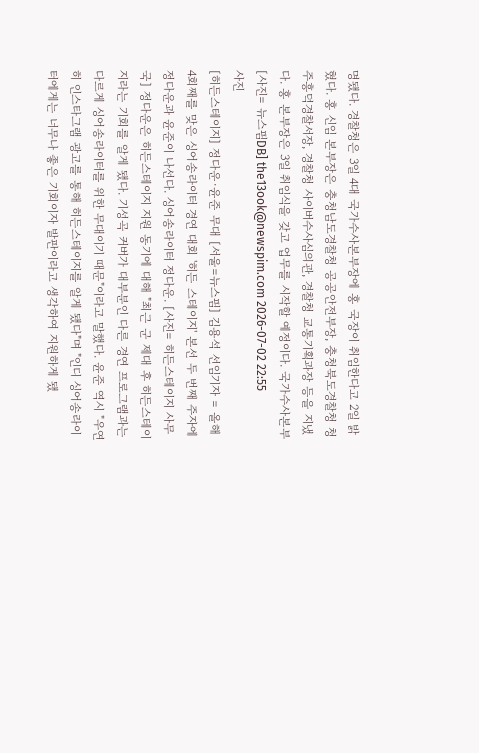명됐다. 경찰청은 3일 4대 국가수사본부장에 홍 국장이 취임한다고 2일 밝혔다. 홍 신임 본부장은 충청남도경찰청 공공안전부장, 충청북도경찰청 청주흥덕경찰서장, 경찰청 사이버수사심의관, 경찰청 교통기획과장 등을 지냈다. 홍 본부장은 3일 취임식을 갖고 업무를 시작할 예정이다. 국가수사본부 [사진= 뉴스핌DB] the13ook@newspim.com 2026-07-02 22:55
사진
[히든스테이지] 정다운·윤준 무대 [서울=뉴스핌] 김용석 선임기자 = 올해 4회째를 맞은 싱어송라이터 경연 대회 '히든 스테이지' 본선 두 번째 주자에 정다운과 윤준이 나선다. 싱어송라이터 정다운. [사진= 히든스테이지 사무국] 정다운은 히든스테이지 지원 동기에 대해 "최근 군 제대 후 히든스테이지라는 기회를 알게 됐다. 기성곡 커버가 대부분인 다른 경연 프로그램과는 다르게 싱어송라이터를 위한 무대이기 때문"이라고 말했다. 윤준 역시 "우연히 인스타그램 광고를 통해 히든스테이지를 알게 됐다"며 "인디 싱어송라이터에게는 너무나 좋은 기회이자 발판이라고 생각하여 지원하게 됐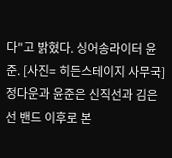다"고 밝혔다. 싱어송라이터 윤준. [사진= 히든스테이지 사무국] 정다운과 윤준은 신직선과 김은선 밴드 이후로 본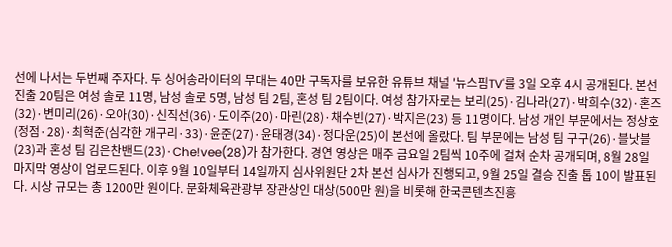선에 나서는 두번째 주자다. 두 싱어송라이터의 무대는 40만 구독자를 보유한 유튜브 채널 '뉴스핌TV'를 3일 오후 4시 공개된다. 본선 진출 20팀은 여성 솔로 11명, 남성 솔로 5명, 남성 팀 2팀, 혼성 팀 2팀이다. 여성 참가자로는 보리(25)·김나라(27)·박희수(32)·혼즈(32)·변미리(26)·오아(30)·신직선(36)·도이주(20)·마린(28)·채수빈(27)·박지은(23) 등 11명이다. 남성 개인 부문에서는 정상호(정점·28)·최혁준(심각한 개구리·33)·윤준(27)·윤태경(34)·정다운(25)이 본선에 올랐다. 팀 부문에는 남성 팀 구구(26)·블낫블(23)과 혼성 팀 김은찬밴드(23)·Che!vee(28)가 참가한다. 경연 영상은 매주 금요일 2팀씩 10주에 걸쳐 순차 공개되며, 8월 28일 마지막 영상이 업로드된다. 이후 9월 10일부터 14일까지 심사위원단 2차 본선 심사가 진행되고, 9월 25일 결승 진출 톱 10이 발표된다. 시상 규모는 총 1200만 원이다. 문화체육관광부 장관상인 대상(500만 원)을 비롯해 한국콘텐츠진흥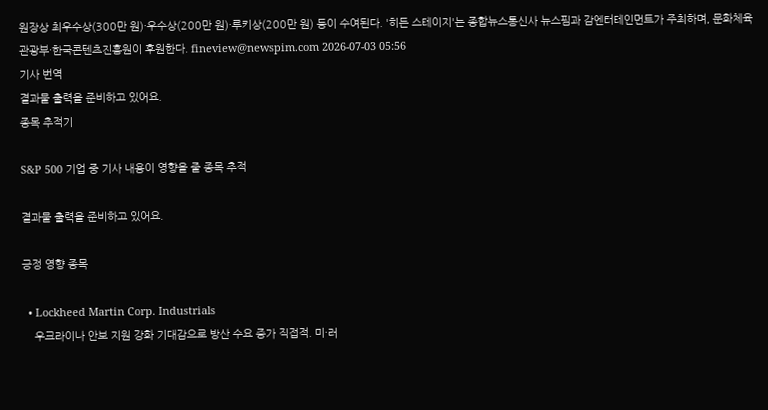원장상 최우수상(300만 원)·우수상(200만 원)·루키상(200만 원) 등이 수여된다. '히든 스테이지'는 종합뉴스통신사 뉴스핌과 감엔터테인먼트가 주최하며, 문화체육관광부·한국콘텐츠진흥원이 후원한다. fineview@newspim.com 2026-07-03 05:56
기사 번역
결과물 출력을 준비하고 있어요.
종목 추적기

S&P 500 기업 중 기사 내용이 영향을 줄 종목 추적

결과물 출력을 준비하고 있어요.

긍정 영향 종목

  • Lockheed Martin Corp. Industrials
    우크라이나 안보 지원 강화 기대감으로 방산 수요 증가 직접적. 미·러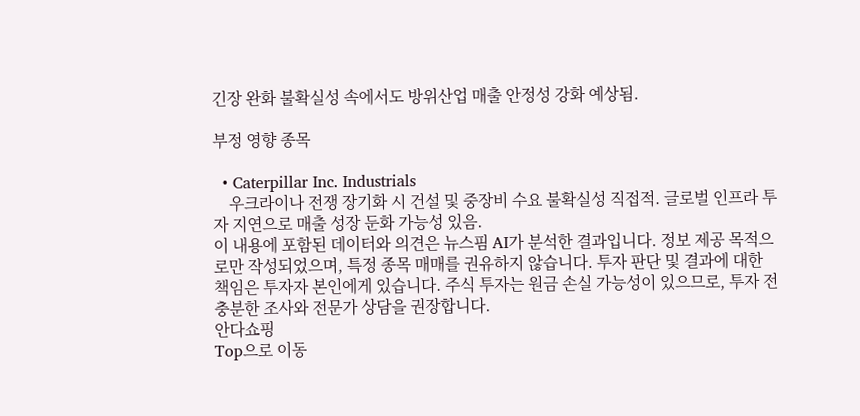긴장 완화 불확실성 속에서도 방위산업 매출 안정성 강화 예상됨.

부정 영향 종목

  • Caterpillar Inc. Industrials
    우크라이나 전쟁 장기화 시 건설 및 중장비 수요 불확실성 직접적. 글로벌 인프라 투자 지연으로 매출 성장 둔화 가능성 있음.
이 내용에 포함된 데이터와 의견은 뉴스핌 AI가 분석한 결과입니다. 정보 제공 목적으로만 작성되었으며, 특정 종목 매매를 권유하지 않습니다. 투자 판단 및 결과에 대한 책임은 투자자 본인에게 있습니다. 주식 투자는 원금 손실 가능성이 있으므로, 투자 전 충분한 조사와 전문가 상담을 권장합니다.
안다쇼핑
Top으로 이동